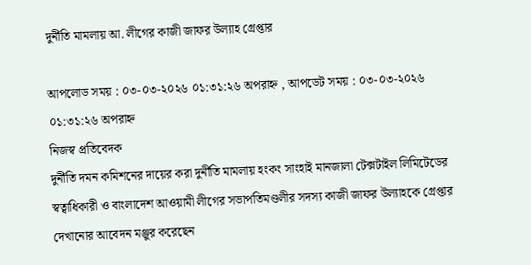দুর্নীতি মামলায় আ. লীগের কাজী জাফর উল্যাহ গ্রেপ্তার

আপলোড সময় : ০৩-০৩-২০২৬ ০১:৩১:২৬ অপরাহ্ন , আপডেট সময় : ০৩-০৩-২০২৬ ০১:৩১:২৬ অপরাহ্ন
নিজস্ব প্রতিবেদক
দুর্নীতি দমন কমিশনের দায়ের করা দুর্নীতি মামলায় হংকং সাংহাই মানজালা টেক্সটাইল লিমিটেডের স্বত্বাধিকারী ও বাংলাদেশ আওয়ামী লীগের সভাপতিমণ্ডলীর সদস্য কাজী জাফর উল্যাহকে গ্রেপ্তার দেখানোর আবেদন মঞ্জুর করেছেন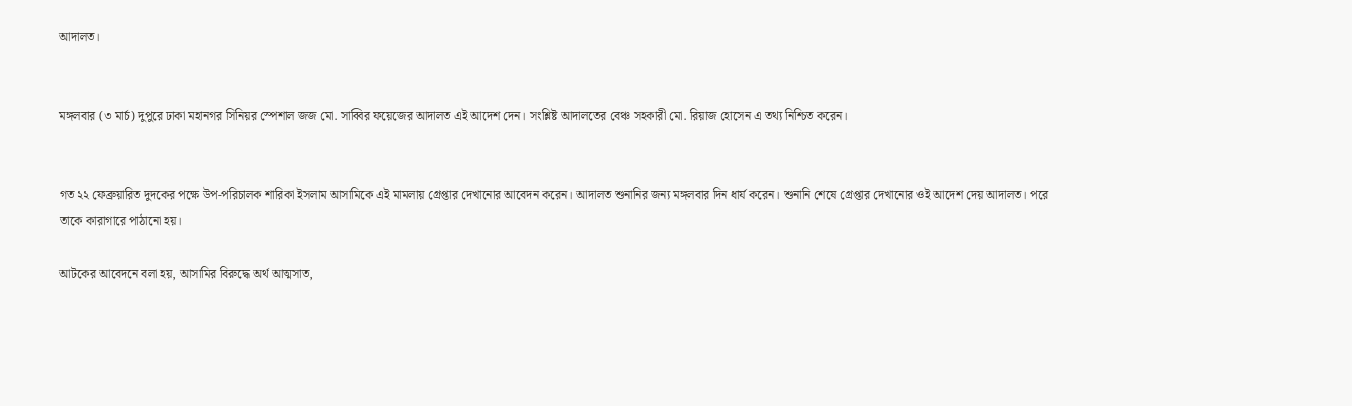আদালত।


মঙ্গলবার (৩ মার্চ) দুপুরে ঢাকা মহানগর সিনিয়র স্পেশাল জজ মো. সাব্বির ফয়েজের আদালত এই আদেশ দেন। সংশ্লিষ্ট আদালতের বেঞ্চ সহকারী মো. রিয়াজ হোসেন এ তথ্য নিশ্চিত করেন।


গত ২২ ফেব্রুয়ারিত দুদকের পক্ষে উপ-পরিচালক শারিকা ইসলাম আসামিকে এই মামলায় গ্রেপ্তার দেখানোর আবেদন করেন। আদালত শুনানির জন্য মঙ্গলবার দিন ধার্য করেন। শুনানি শেষে গ্রেপ্তার দেখানোর ওই আদেশ দেয় আদালত। পরে তাকে কারাগারে পাঠানো হয়।

আটকের আবেদনে বলা হয়, আসামির বিরুদ্ধে অর্থ আত্মসাত,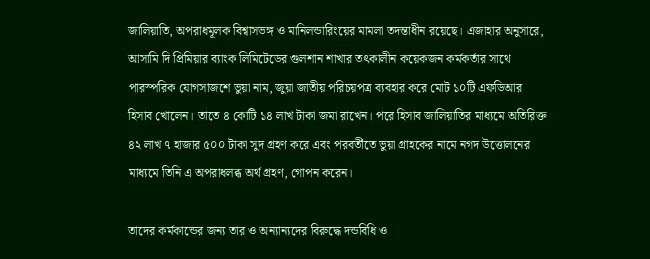জালিয়াতি, অপরাধমূলক বিশ্বাসভঙ্গ ও মানিলন্ডারিংয়ের মামলা তদন্তাধীন রয়েছে। এজাহার অনুসারে, আসামি দি প্রিমিয়ার ব্যাংক লিমিটেডের গুলশান শাখার তৎকালীন কয়েকজন কর্মকর্তার সাথে পারস্পরিক যোগসাজশে ভুয়া নাম, জুয়া জাতীয় পরিচয়পত্র ব্যবহার করে মোট ১০টি এফডিআর হিসাব খোলেন। তাতে ৪ কোটি ১৪ লাখ টাকা জমা রাখেন। পরে হিসাব জালিয়াতির মাধ্যমে অতিরিক্ত ৪২ লাখ ৭ হাজার ৫০০ টাকা সুদ গ্রহণ করে এবং পরবর্তীতে ভুয়া গ্রাহকের নামে নগদ উত্তোলনের মাধ্যমে তিনি এ অপরাধলব্ধ অর্থ গ্রহণ, গোপন করেন।

তাদের কর্মকান্ডের জন্য তার ও অন্যান্যদের বিরুদ্ধে দন্ডবিধি ও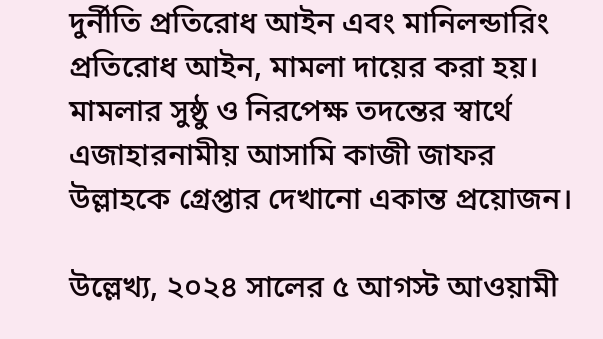দুর্নীতি প্রতিরোধ আইন এবং মানিলন্ডারিং প্রতিরোধ আইন, মামলা দায়ের করা হয়। মামলার সুষ্ঠু ও নিরপেক্ষ তদন্তের স্বার্থে এজাহারনামীয় আসামি কাজী জাফর উল্লাহকে গ্রেপ্তার দেখানো একান্ত প্রয়োজন।

উল্লেখ্য, ২০২৪ সালের ৫ আগস্ট আওয়ামী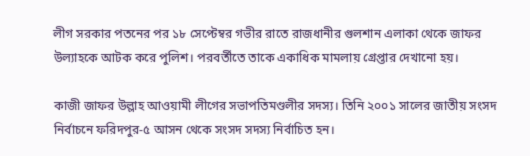লীগ সরকার পতনের পর ১৮ সেপ্টেম্বর গভীর রাতে রাজধানীর গুলশান এলাকা থেকে জাফর উল্যাহকে আটক করে পুলিশ। পরবর্তীতে তাকে একাধিক মামলায় গ্রেপ্তার দেখানো হয়।

কাজী জাফর উল্লাহ আওয়ামী লীগের সভাপতিমণ্ডলীর সদস্য। তিনি ২০০১ সালের জাতীয় সংসদ নির্বাচনে ফরিদপুর-৫ আসন থেকে সংসদ সদস্য নির্বাচিত হন।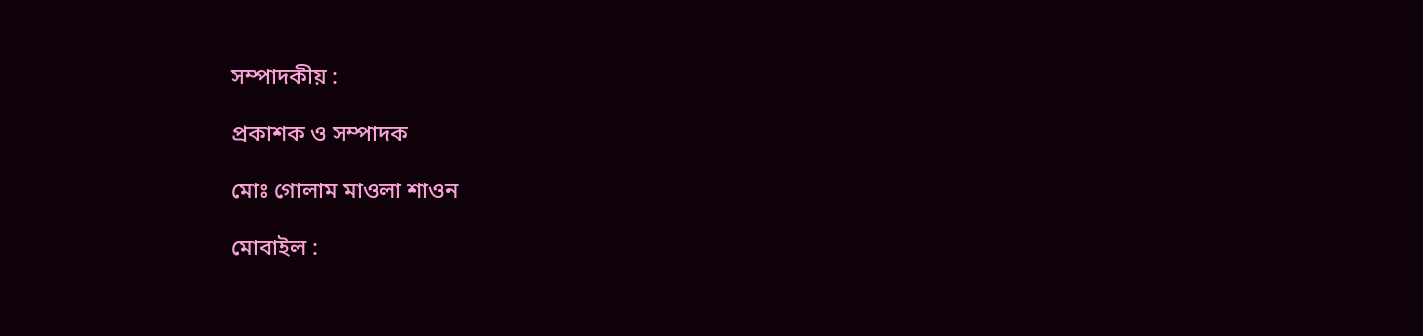সম্পাদকীয় :

প্রকাশক ও সম্পাদক

মোঃ গোলাম মাওলা শাওন

মোবাইল :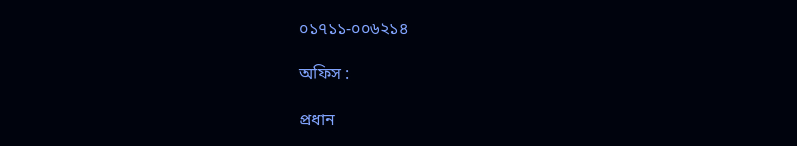০১৭১১-০০৬২১৪

অফিস :

প্রধান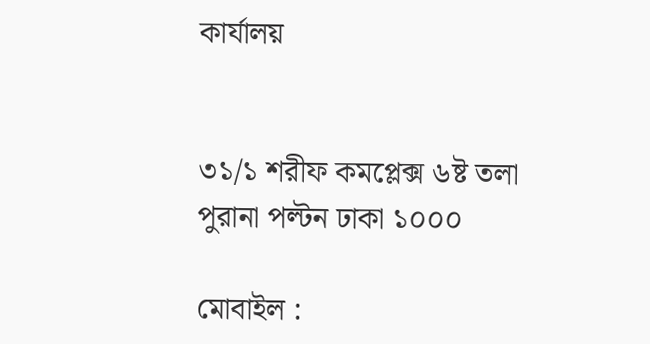কার্যালয়


৩১/১ শরীফ কমপ্লেক্স ৬ষ্ট তলা পুরানা পল্টন ঢাকা ১০০০

মোবাইল :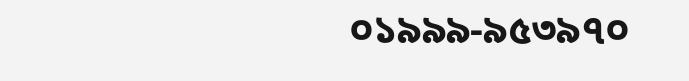০১৯৯৯-৯৫৩৯৭০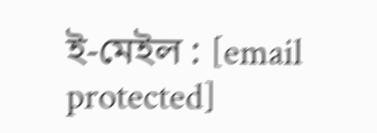ই-মেইল : [email protected]